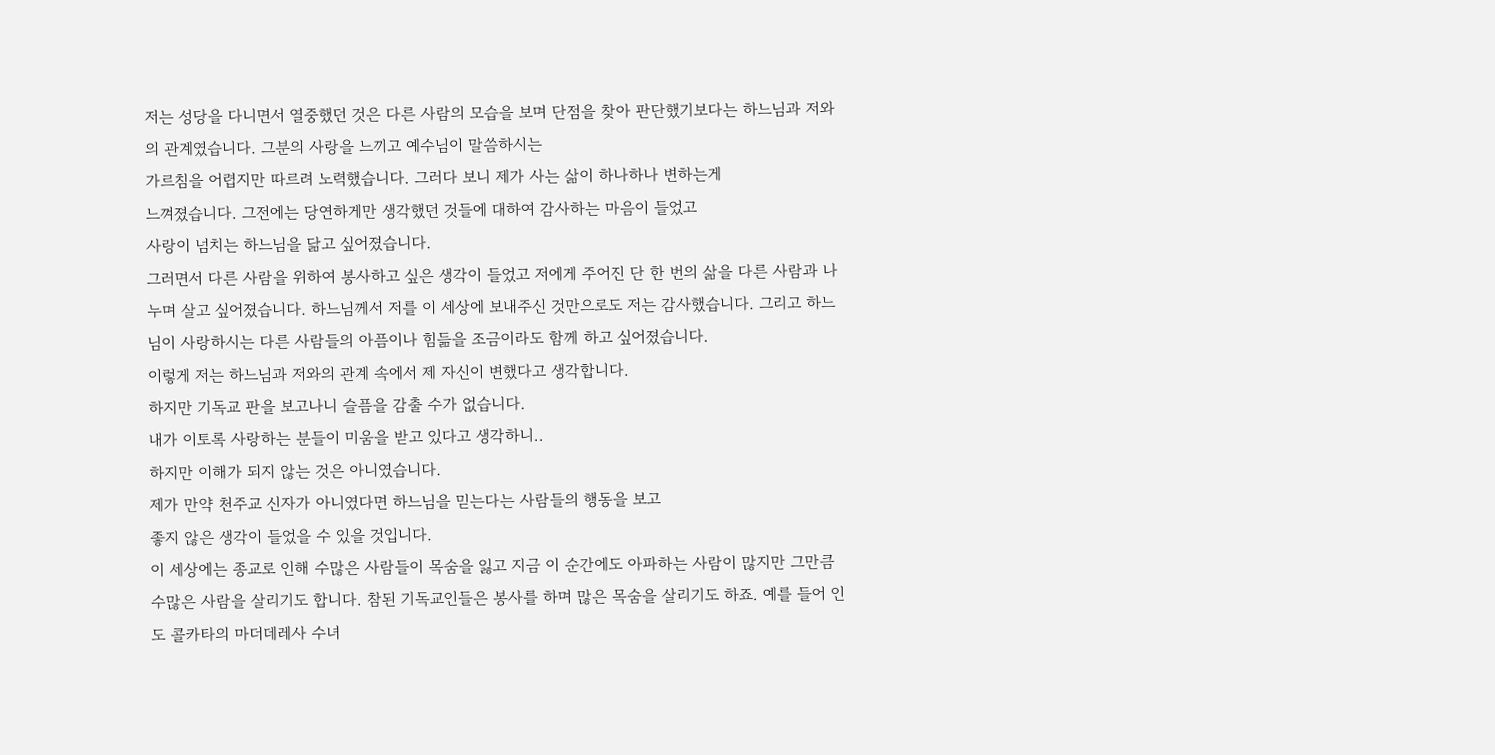저는 성당을 다니면서 열중했던 것은 다른 사람의 모습을 보며 단점을 찾아 판단했기보다는 하느님과 저와의 관계였습니다. 그분의 사랑을 느끼고 예수님이 말씀하시는
가르침을 어렵지만 따르려 노력했습니다. 그러다 보니 제가 사는 삶이 하나하나 변하는게
느껴졌습니다. 그전에는 당연하게만 생각했던 것들에 대하여 감사하는 마음이 들었고
사랑이 넘치는 하느님을 닮고 싶어졌습니다.
그러면서 다른 사람을 위하여 봉사하고 싶은 생각이 들었고 저에게 주어진 단 한 번의 삶을 다른 사람과 나누며 살고 싶어졌습니다. 하느님께서 저를 이 세상에 보내주신 것만으로도 저는 감사했습니다. 그리고 하느님이 사랑하시는 다른 사람들의 아픔이나 힘듦을 조금이라도 함께 하고 싶어졌습니다.
이렇게 저는 하느님과 저와의 관계 속에서 제 자신이 변했다고 생각합니다.
하지만 기독교 판을 보고나니 슬픔을 감출 수가 없습니다.
내가 이토록 사랑하는 분들이 미움을 받고 있다고 생각하니..
하지만 이해가 되지 않는 것은 아니였습니다.
제가 만약 천주교 신자가 아니였다면 하느님을 믿는다는 사람들의 행동을 보고
좋지 않은 생각이 들었을 수 있을 것입니다.
이 세상에는 종교로 인해 수많은 사람들이 목숨을 잃고 지금 이 순간에도 아파하는 사람이 많지만 그만큼 수많은 사람을 살리기도 합니다. 참된 기독교인들은 봉사를 하며 많은 목숨을 살리기도 하죠. 예를 들어 인도 콜카타의 마더데레사 수녀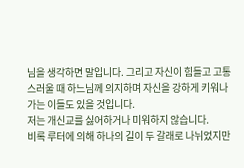님을 생각하면 말입니다. 그리고 자신이 힘들고 고통스러울 때 하느님께 의지하며 자신을 강하게 키워나가는 이들도 있을 것입니다.
저는 개신교를 싫어하거나 미워하지 않습니다.
비록 루터에 의해 하나의 길이 두 갈래로 나뉘었지만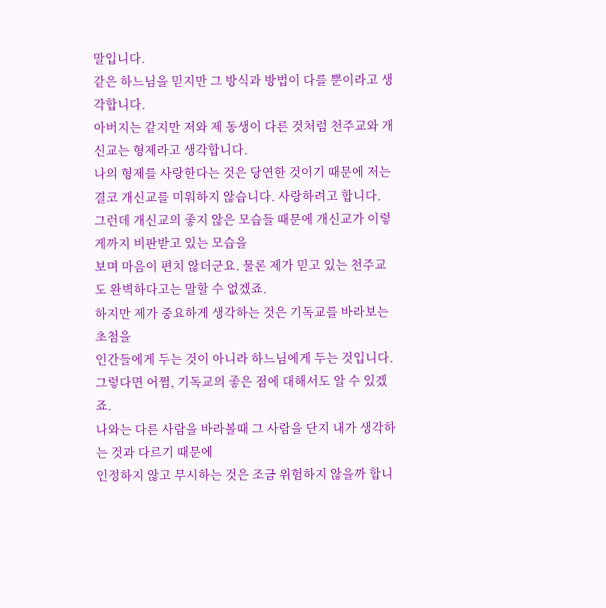말입니다.
같은 하느님을 믿지만 그 방식과 방법이 다를 뿐이라고 생각합니다.
아버지는 같지만 저와 제 동생이 다른 것처럼 천주교와 개신교는 형제라고 생각합니다.
나의 형제를 사랑한다는 것은 당연한 것이기 때문에 저는 결코 개신교를 미워하지 않습니다. 사랑하려고 합니다.
그런데 개신교의 좋지 않은 모습들 때문에 개신교가 이렇게까지 비판받고 있는 모습을
보며 마음이 편치 않더군요. 물론 제가 믿고 있는 천주교도 완벽하다고는 말할 수 없겠죠.
하지만 제가 중요하게 생각하는 것은 기독교를 바라보는 초첨을
인간들에게 두는 것이 아니라 하느님에게 두는 것입니다.
그렇다면 어쩜, 기독교의 좋은 점에 대해서도 알 수 있겠죠.
나와는 다른 사람을 바라볼때 그 사람을 단지 내가 생각하는 것과 다르기 때문에
인정하지 않고 무시하는 것은 조금 위험하지 않을까 합니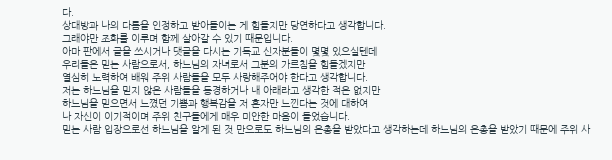다.
상대방과 나의 다름을 인정하고 받아들이는 게 힘들지만 당연하다고 생각합니다.
그래야만 조화를 이루며 함께 살아갈 수 있기 때문입니다.
아마 판에서 글을 쓰시거나 댓글을 다시는 기독교 신자분들이 몇몇 있으실텐데
우리들은 믿는 사람으로서, 하느님의 자녀로서 그분의 가르침을 힘들겠지만
열심히 노력하여 배워 주위 사람들을 모두 사랑해주어야 한다고 생각합니다.
저는 하느님을 믿지 않은 사람들을 동경하거나 내 아래라고 생각한 적은 없지만
하느님을 믿으면서 느꼈던 기쁨과 행복감을 저 혼자만 느낀다는 것에 대하여
나 자신이 이기적이며 주위 친구들에게 매우 미안한 마음이 들었습니다.
믿는 사람 입장으로선 하느님을 알게 된 것 만으로도 하느님의 은총을 받았다고 생각하는데 하느님의 은총을 받았기 때문에 주위 사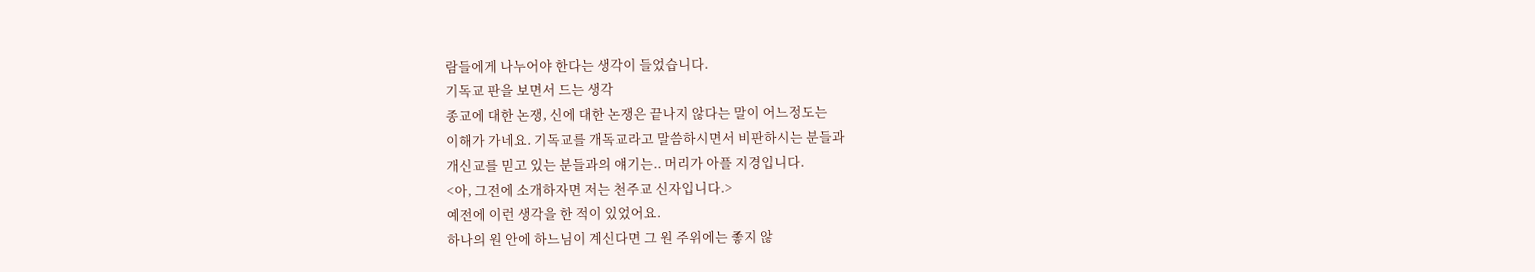람들에게 나누어야 한다는 생각이 들었습니다.
기독교 판을 보면서 드는 생각
종교에 대한 논쟁, 신에 대한 논쟁은 끝나지 않다는 말이 어느정도는
이해가 가네요. 기독교를 개독교라고 말씀하시면서 비판하시는 분들과
개신교를 믿고 있는 분들과의 얘기는.. 머리가 아플 지경입니다.
<아, 그전에 소개하자면 저는 천주교 신자입니다.>
예전에 이런 생각을 한 적이 있었어요.
하나의 원 안에 하느님이 계신다면 그 원 주위에는 좋지 않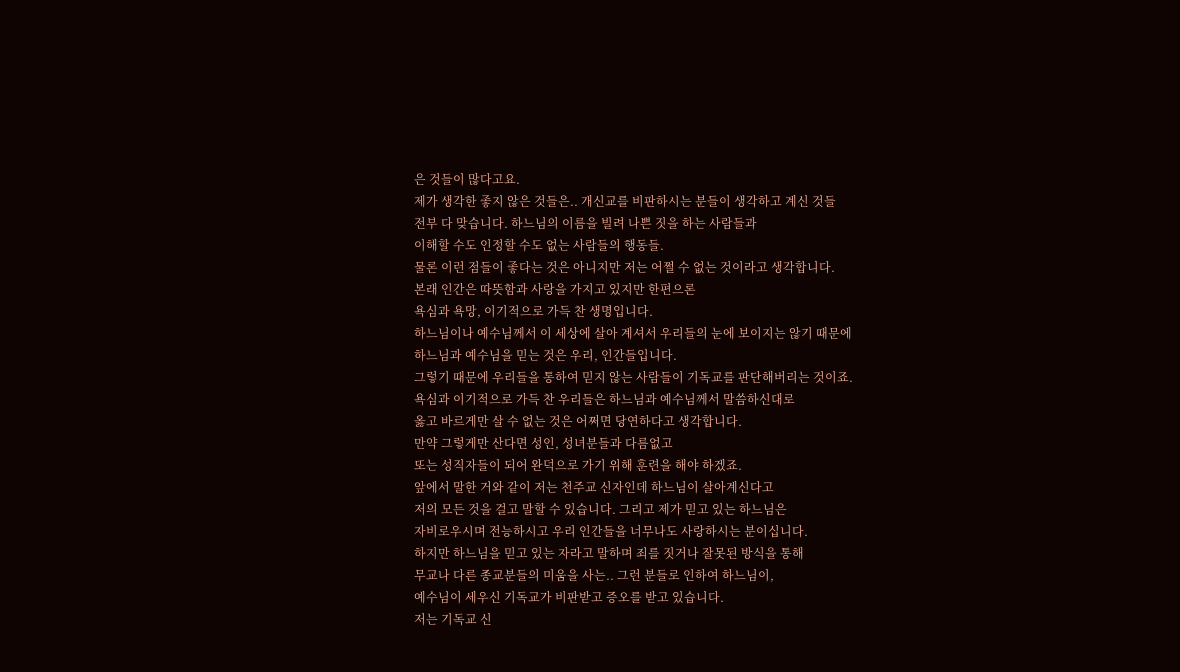은 것들이 많다고요.
제가 생각한 좋지 않은 것들은.. 개신교를 비판하시는 분들이 생각하고 계신 것들
전부 다 맞습니다. 하느님의 이름을 빌려 나쁜 짓을 하는 사람들과
이해할 수도 인정할 수도 없는 사람들의 행동들.
물론 이런 점들이 좋다는 것은 아니지만 저는 어쩔 수 없는 것이라고 생각합니다.
본래 인간은 따뜻함과 사랑을 가지고 있지만 한편으론
욕심과 욕망, 이기적으로 가득 찬 생명입니다.
하느님이나 예수님께서 이 세상에 살아 계셔서 우리들의 눈에 보이지는 않기 때문에
하느님과 예수님을 믿는 것은 우리, 인간들입니다.
그렇기 때문에 우리들을 통하여 믿지 않는 사람들이 기독교를 판단해버리는 것이죠.
욕심과 이기적으로 가득 찬 우리들은 하느님과 예수님께서 말씀하신대로
옳고 바르게만 살 수 없는 것은 어쩌면 당연하다고 생각합니다.
만약 그렇게만 산다면 성인, 성녀분들과 다름없고
또는 성직자들이 되어 완덕으로 가기 위해 훈련을 해야 하겠죠.
앞에서 말한 거와 같이 저는 천주교 신자인데 하느님이 살아계신다고
저의 모든 것을 걸고 말할 수 있습니다. 그리고 제가 믿고 있는 하느님은
자비로우시며 전능하시고 우리 인간들을 너무나도 사랑하시는 분이십니다.
하지만 하느님을 믿고 있는 자라고 말하며 죄를 짓거나 잘못된 방식을 통해
무교나 다른 종교분들의 미움을 사는.. 그런 분들로 인하여 하느님이,
예수님이 세우신 기독교가 비판받고 증오를 받고 있습니다.
저는 기독교 신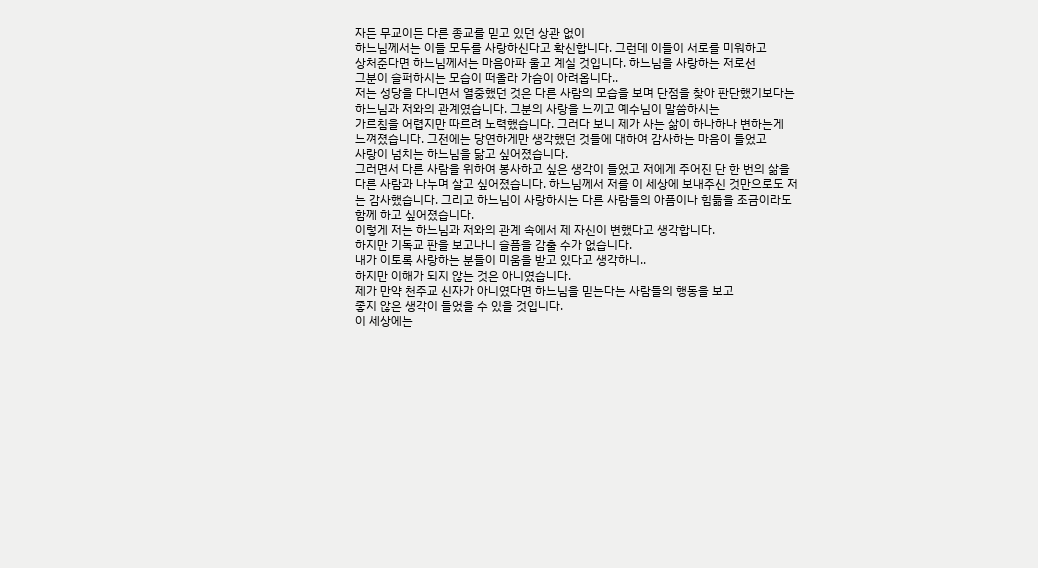자든 무교이든 다른 종교를 믿고 있던 상관 없이
하느님께서는 이들 모두를 사랑하신다고 확신합니다. 그런데 이들이 서로를 미워하고
상처준다면 하느님께서는 마음아파 울고 계실 것입니다. 하느님을 사랑하는 저로선
그분이 슬퍼하시는 모습이 떠올라 가슴이 아려옵니다..
저는 성당을 다니면서 열중했던 것은 다른 사람의 모습을 보며 단점을 찾아 판단했기보다는 하느님과 저와의 관계였습니다. 그분의 사랑을 느끼고 예수님이 말씀하시는
가르침을 어렵지만 따르려 노력했습니다. 그러다 보니 제가 사는 삶이 하나하나 변하는게
느껴졌습니다. 그전에는 당연하게만 생각했던 것들에 대하여 감사하는 마음이 들었고
사랑이 넘치는 하느님을 닮고 싶어졌습니다.
그러면서 다른 사람을 위하여 봉사하고 싶은 생각이 들었고 저에게 주어진 단 한 번의 삶을 다른 사람과 나누며 살고 싶어졌습니다. 하느님께서 저를 이 세상에 보내주신 것만으로도 저는 감사했습니다. 그리고 하느님이 사랑하시는 다른 사람들의 아픔이나 힘듦을 조금이라도 함께 하고 싶어졌습니다.
이렇게 저는 하느님과 저와의 관계 속에서 제 자신이 변했다고 생각합니다.
하지만 기독교 판을 보고나니 슬픔을 감출 수가 없습니다.
내가 이토록 사랑하는 분들이 미움을 받고 있다고 생각하니..
하지만 이해가 되지 않는 것은 아니였습니다.
제가 만약 천주교 신자가 아니였다면 하느님을 믿는다는 사람들의 행동을 보고
좋지 않은 생각이 들었을 수 있을 것입니다.
이 세상에는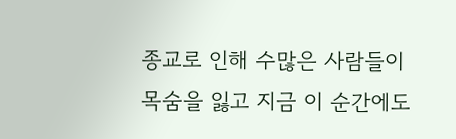종교로 인해 수많은 사람들이 목숨을 잃고 지금 이 순간에도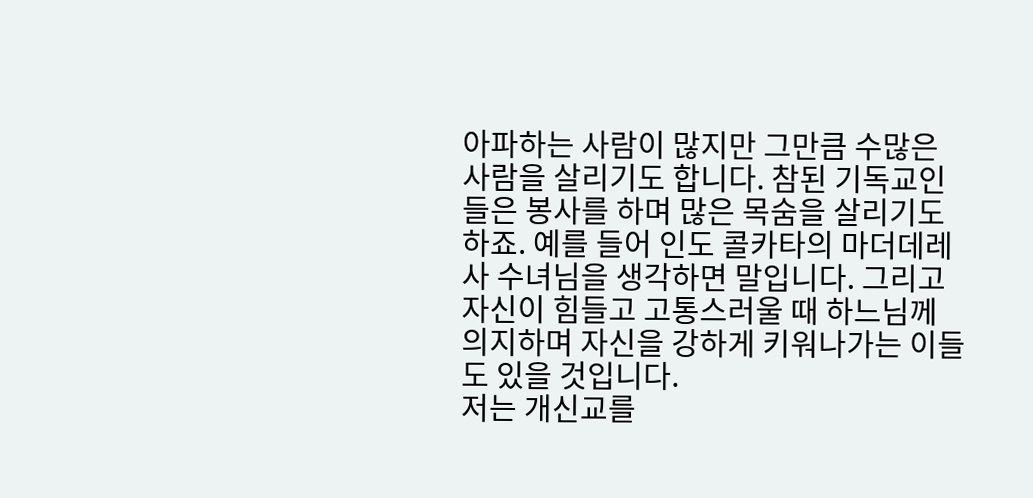아파하는 사람이 많지만 그만큼 수많은 사람을 살리기도 합니다. 참된 기독교인들은 봉사를 하며 많은 목숨을 살리기도 하죠. 예를 들어 인도 콜카타의 마더데레사 수녀님을 생각하면 말입니다. 그리고 자신이 힘들고 고통스러울 때 하느님께 의지하며 자신을 강하게 키워나가는 이들도 있을 것입니다.
저는 개신교를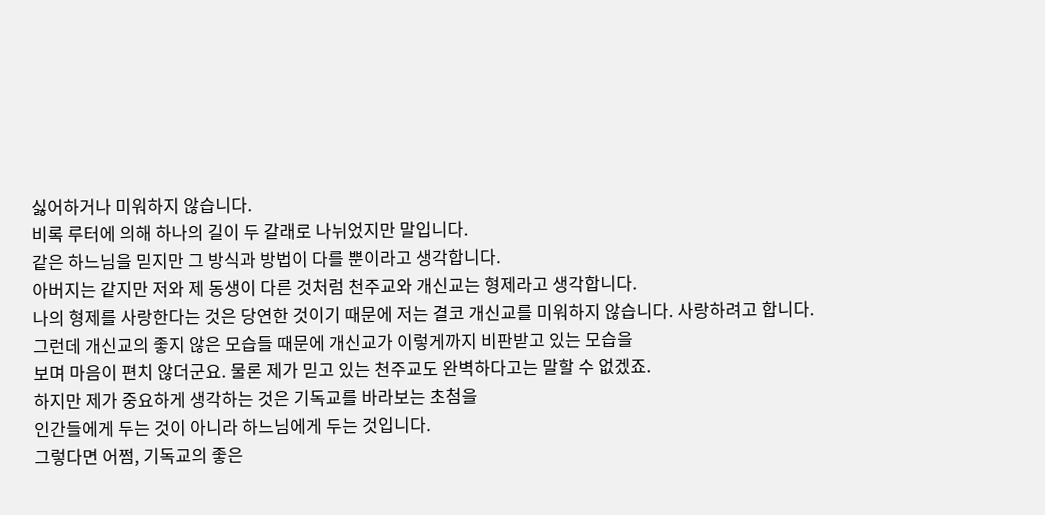싫어하거나 미워하지 않습니다.
비록 루터에 의해 하나의 길이 두 갈래로 나뉘었지만 말입니다.
같은 하느님을 믿지만 그 방식과 방법이 다를 뿐이라고 생각합니다.
아버지는 같지만 저와 제 동생이 다른 것처럼 천주교와 개신교는 형제라고 생각합니다.
나의 형제를 사랑한다는 것은 당연한 것이기 때문에 저는 결코 개신교를 미워하지 않습니다. 사랑하려고 합니다.
그런데 개신교의 좋지 않은 모습들 때문에 개신교가 이렇게까지 비판받고 있는 모습을
보며 마음이 편치 않더군요. 물론 제가 믿고 있는 천주교도 완벽하다고는 말할 수 없겠죠.
하지만 제가 중요하게 생각하는 것은 기독교를 바라보는 초첨을
인간들에게 두는 것이 아니라 하느님에게 두는 것입니다.
그렇다면 어쩜, 기독교의 좋은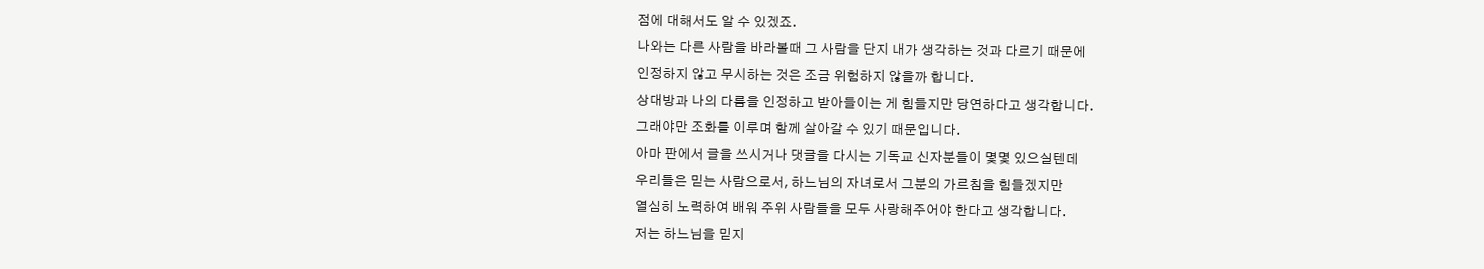점에 대해서도 알 수 있겠죠.
나와는 다른 사람을 바라볼때 그 사람을 단지 내가 생각하는 것과 다르기 때문에
인정하지 않고 무시하는 것은 조금 위험하지 않을까 합니다.
상대방과 나의 다름을 인정하고 받아들이는 게 힘들지만 당연하다고 생각합니다.
그래야만 조화를 이루며 함께 살아갈 수 있기 때문입니다.
아마 판에서 글을 쓰시거나 댓글을 다시는 기독교 신자분들이 몇몇 있으실텐데
우리들은 믿는 사람으로서, 하느님의 자녀로서 그분의 가르침을 힘들겠지만
열심히 노력하여 배워 주위 사람들을 모두 사랑해주어야 한다고 생각합니다.
저는 하느님을 믿지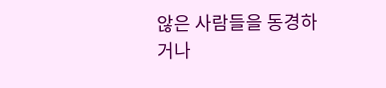않은 사람들을 동경하거나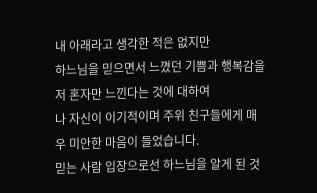내 아래라고 생각한 적은 없지만
하느님을 믿으면서 느꼈던 기쁨과 행복감을 저 혼자만 느낀다는 것에 대하여
나 자신이 이기적이며 주위 친구들에게 매우 미안한 마음이 들었습니다.
믿는 사람 입장으로선 하느님을 알게 된 것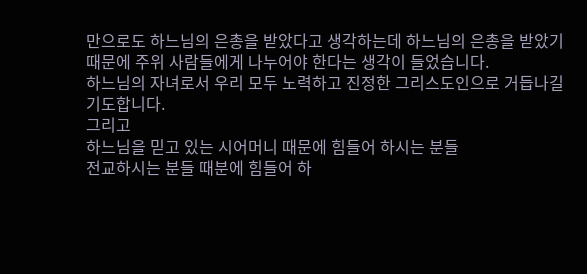만으로도 하느님의 은총을 받았다고 생각하는데 하느님의 은총을 받았기 때문에 주위 사람들에게 나누어야 한다는 생각이 들었습니다.
하느님의 자녀로서 우리 모두 노력하고 진정한 그리스도인으로 거듭나길 기도합니다.
그리고
하느님을 믿고 있는 시어머니 때문에 힘들어 하시는 분들
전교하시는 분들 때분에 힘들어 하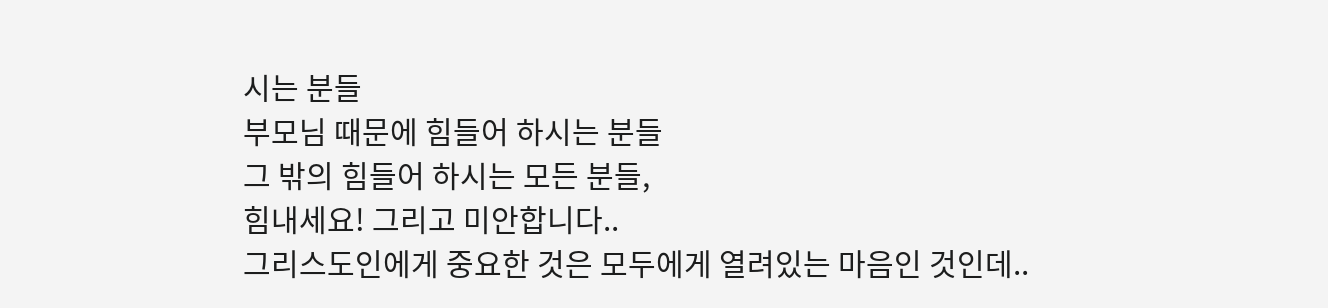시는 분들
부모님 때문에 힘들어 하시는 분들
그 밖의 힘들어 하시는 모든 분들,
힘내세요! 그리고 미안합니다..
그리스도인에게 중요한 것은 모두에게 열려있는 마음인 것인데..